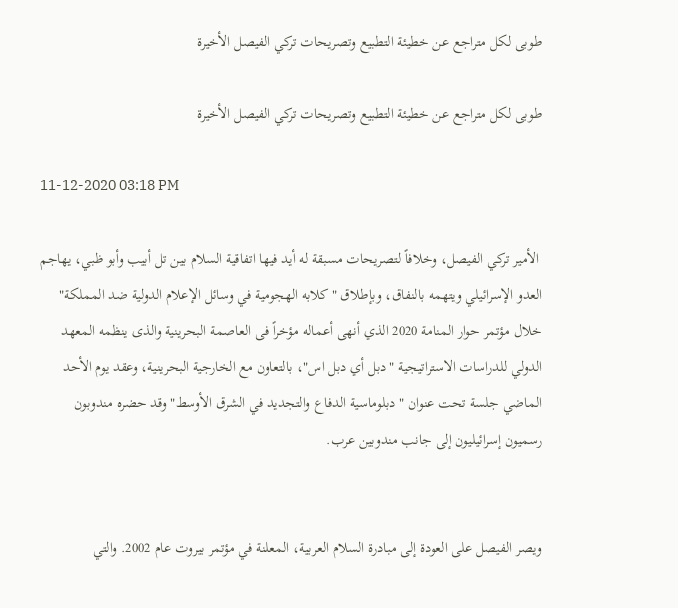طوبى لكل متراجع عن خطيئة التطبيع وتصريحات تركي الفيصل الأخيرة

طوبى لكل متراجع عن خطيئة التطبيع وتصريحات تركي الفيصل الأخيرة

11-12-2020 03:18 PM

 الأمير تركي الفيصل، وخلافاً لتصريحات مسبقة له أيد فيها اتفاقية السلام بين تل أبيب وأبو ظبي، يهاجم العدو الإسرائيلي ويتهمه بالنفاق، وبإطلاق "كلابه الهجومية في وسائل الإعلام الدولية ضد المملكة" خلال مؤتمر حوار المنامة 2020 الذي أنهى أعماله مؤخراً فى العاصمة البحرينية والذى ينظمه المعهد الدولي للدراسات الاستراتيجية "دبل أي دبل اس"، بالتعاون مع الخارجية البحرينية، وعقد يوم الأحد الماضي جلسة تحت عنوان " دبلوماسية الدفاع والتجديد في الشرق الأوسط" وقد حضره مندوبون رسميون إسرائيليون إلى جانب مندوبين عرب.


ويصر الفيصل على العودة إلى مبادرة السلام العربية، المعلنة في مؤتمر بيروت عام 2002. والتي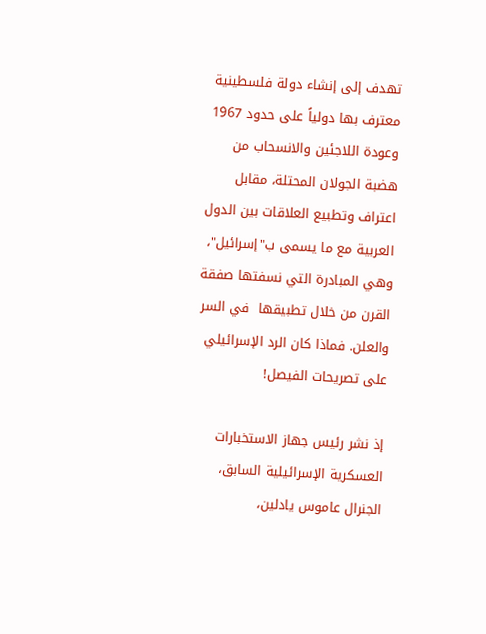تهدف إلى إنشاء دولة فلسطينية معترف بها دولياً على حدود 1967 وعودة اللاجئين والانسحاب من هضبة الجولان المحتلة، مقابل اعتراف وتطبيع العلاقات بين الدول العربية مع ما يسمى ب"إسرائيل"، وهي المبادرة التي نسفتها صفقة القرن من خلال تطبيقها  في السر والعلن. فماذا كان الرد الإسرائيلي على تصريحات الفيصل!

إذ نشر رئيس جهاز الاستخبارات العسكرية الإسرائيلية السابق، الجنرال عاموس يادلين،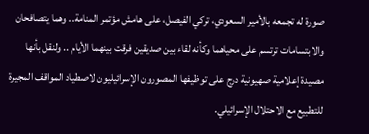صورة له تجمعه بالأمير السعودي، تركي الفيصل، على هامش مؤتمر المنامة.. وهما يتصافحان والابتسامات ترتسم على محياهما وكأنه لقاء بين صديقين فرقت بينهما الأيام .. ولنقل بأنها مصيدة إعلامية صهيونية درج على توظيفها المصورون الإسرائيليون لاصطياد المواقف المجيرة للتطبيع مع الاحتلال الإسرائيلي.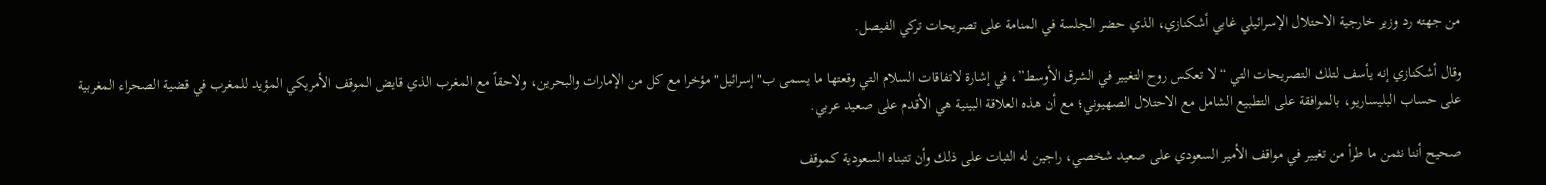من جهته رد وزير خارجية الاحتلال الإسرائيلي غابي أشكنازي، الذي حضر الجلسة في المنامة على تصريحات تركي الفيصل.

وقال أشكنازي إنه يأسف لتلك التصريحات التي “لا تعكس روح التغيير في الشرق الأوسط”، في إشارة لاتفاقات السلام التي وقعتها ما يسمى ب"إسرائيل" مؤخرا مع كل من الإمارات والبحرين، ولاحقاً مع المغرب الذي قايض الموقف الأمريكي المؤيد للمغرب في قضية الصحراء المغربية على حساب البليساريو، بالموافقة على التطبيع الشامل مع الاحتلال الصهيوني؛ مع أن هذه العلاقة البينية هي الأقدم على صعيد عربي.

صحيح أننا نثمن ما طرأ من تغيير في مواقف الأمير السعودي على صعيد شخصي، راجين له الثبات على ذلك وأن تتبناه السعودية كموقف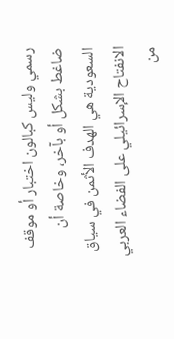رسمي وليس كبالون اختبار أو موقف ضاغط بشكل أو بآخر، وخاصة أن السعودية هي الهدف الأثمن في سياق الانفتاح الإسرائيلي على الفضاء العربي من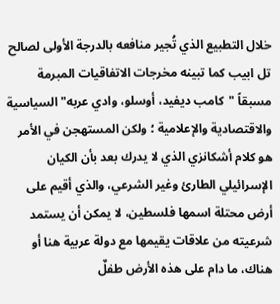خلال التطبيع الذي تُجير منافعه بالدرجة الأولى لصالح تل ابيب كما تبينه مخرجات الاتفاقيات المبرمة مسبقاً "كامب ديفيد، أوسلو، وادي عربه" السياسية والاقتصادية والإعلامية ؛ ولكن المستهجن في الأمر هو كلام أشكانزي الذي لا يدرك بعد بأن الكيان الإسرائيلي الطارئ وغير الشرعي، والذي أقيم على أرض محتلة اسمها فلسطين، لا يمكن أن يستمد شرعيته من علاقات يقيمها مع دولة عربية هنا أو هناك، ما دام على هذه الأرض طفلٌ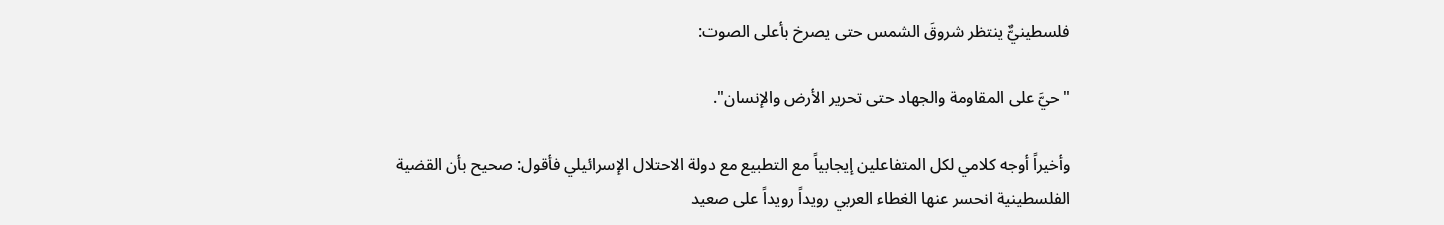فلسطينيٌّ ينتظر شروقَ الشمس حتى يصرخ بأعلى الصوت:

"حيَّ على المقاومة والجهاد حتى تحرير الأرض والإنسان".

وأخيراً أوجه كلامي لكل المتفاعلين إيجابياً مع التطبيع مع دولة الاحتلال الإسرائيلي فأقول: صحيح بأن القضية الفلسطينية انحسر عنها الغطاء العربي رويداً رويداً على صعيد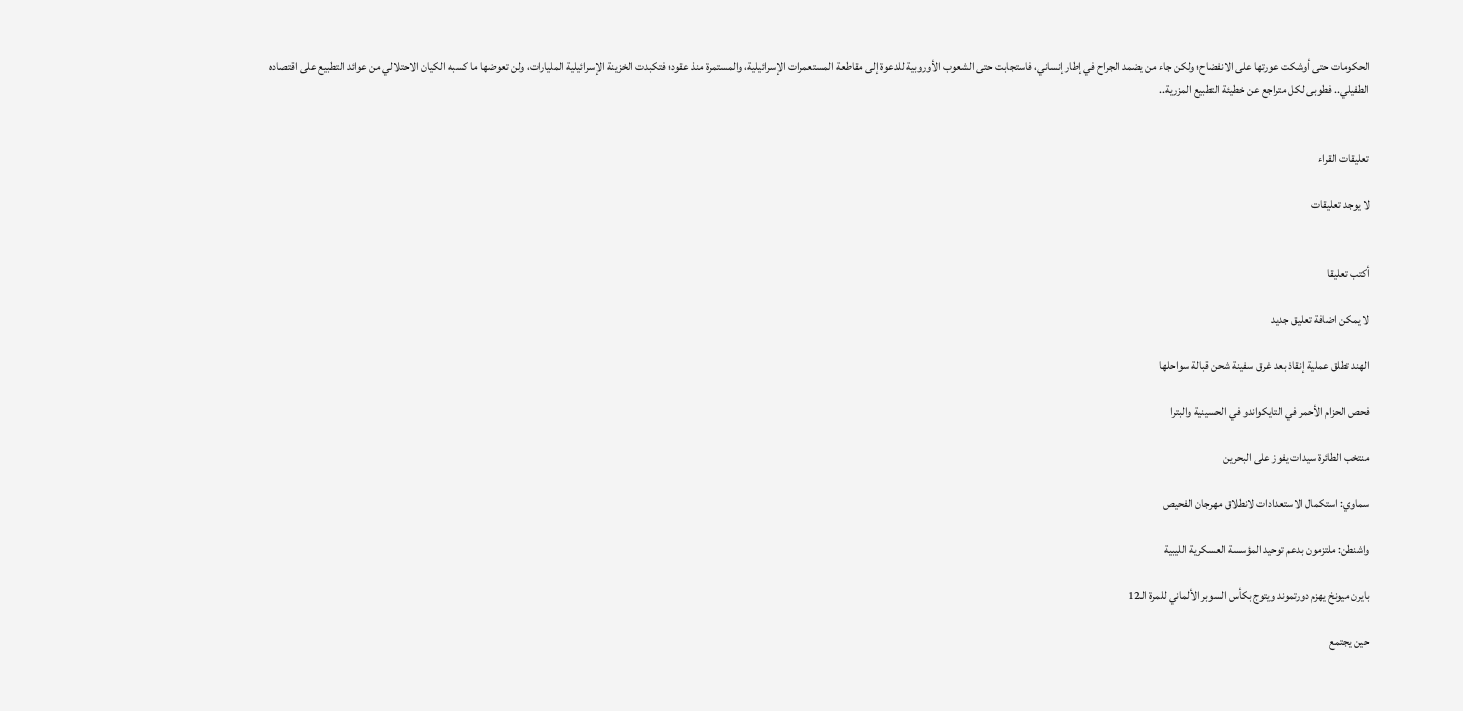الحكومات حتى أوشكت عورتها على الانفضاح؛ ولكن جاء من يضمد الجراح في إطار إنساني، فاستجابت حتى الشعوب الأوروبية للدعوة إلى مقاطعة المستعمرات الإسرائيلية، والمستمرة منذ عقود؛ فتكبدت الخزينة الإسرائيلية المليارات، ولن تعوضها ما كسبه الكيان الاحتلالي من عوائد التطبيع على اقتصاده الطفيلي.. فطوبى لكل متراجع عن خطيئة التطبيع المزرية..


تعليقات القراء

لا يوجد تعليقات


أكتب تعليقا

لا يمكن اضافة تعليق جديد

الهند تطلق عملية إنقاذ بعد غرق سفينة شحن قبالة سواحلها

فحص الحزام الأحمر في التايكواندو في الحسينية والبترا

منتخب الطائرة سيدات يفوز على البحرين

سماوي: استكمال الاستعدادات لانطلاق مهرجان الفحيص

واشنطن: ملتزمون بدعم توحيد المؤسسة العسكرية الليبية

بايرن ميونخ يهزم دورتموند ويتوج بكأس السوبر الألماني للمرة الـ12

حين يجتمع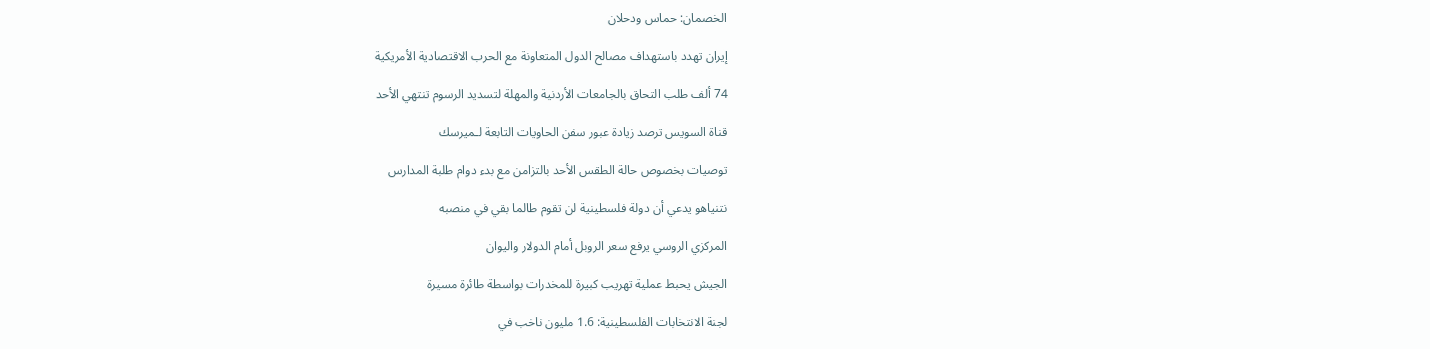الخصمان: حماس ودحلان

إيران تهدد باستهداف مصالح الدول المتعاونة مع الحرب الاقتصادية الأمريكية

74 ألف طلب التحاق بالجامعات الأردنية والمهلة لتسديد الرسوم تنتهي الأحد

قناة السويس ترصد زيادة عبور سفن الحاويات التابعة لـميرسك

توصيات بخصوص حالة الطقس الأحد بالتزامن مع بدء دوام طلبة المدارس

نتنياهو يدعي أن دولة فلسطينية لن تقوم طالما بقي في منصبه

المركزي الروسي يرفع سعر الروبل أمام الدولار واليوان

الجيش يحبط عملية تهريب كبيرة للمخدرات بواسطة طائرة مسيرة

لجنة الانتخابات الفلسطينية: 1.6 مليون ناخب في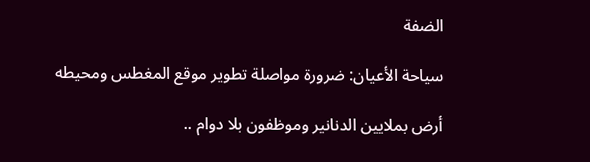الضفة

سياحة الأعيان: ضرورة مواصلة تطوير موقع المغطس ومحيطه

أرض بملايين الدنانير وموظفون بلا دوام ..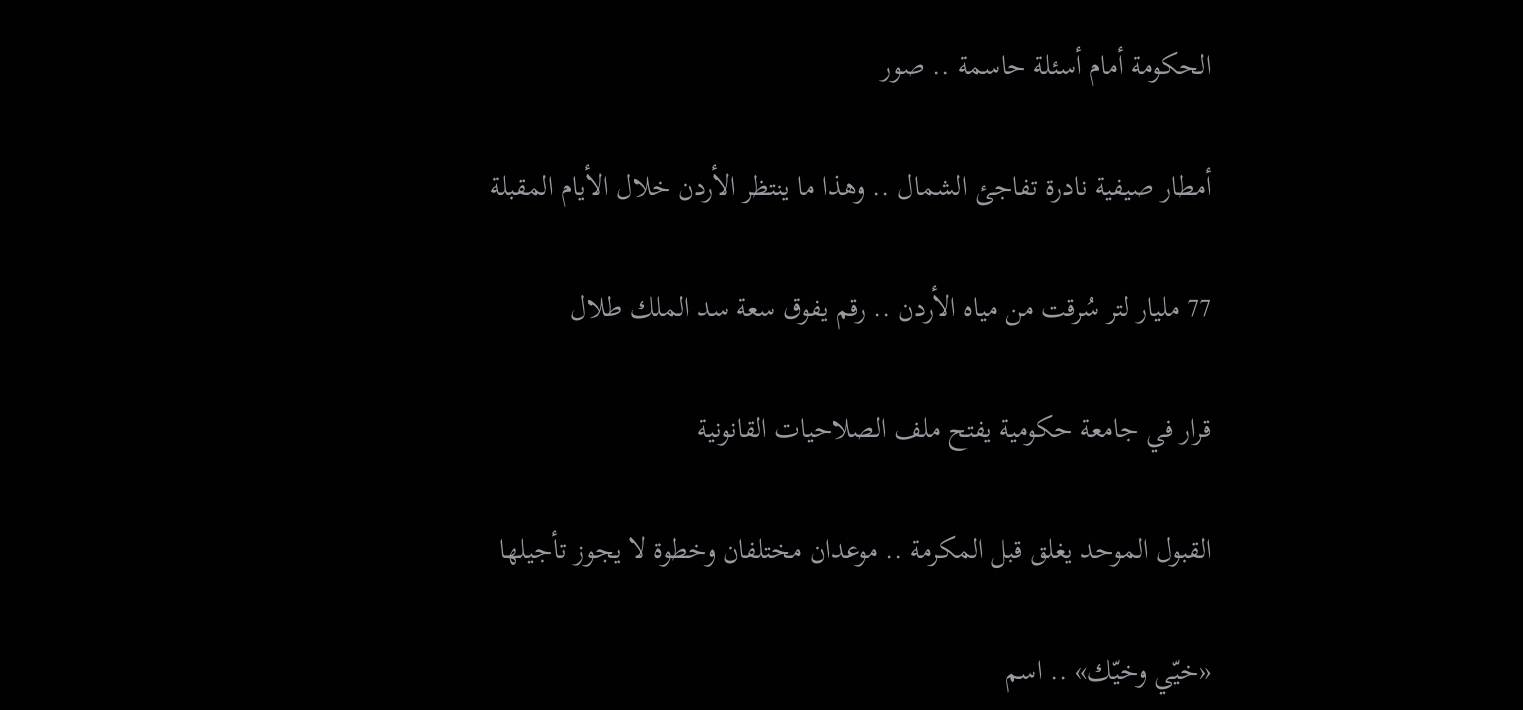الحكومة أمام أسئلة حاسمة .. صور

أمطار صيفية نادرة تفاجئ الشمال .. وهذا ما ينتظر الأردن خلال الأيام المقبلة

77 مليار لتر سُرقت من مياه الأردن .. رقم يفوق سعة سد الملك طلال

قرار في جامعة حكومية يفتح ملف الصلاحيات القانونية

القبول الموحد يغلق قبل المكرمة .. موعدان مختلفان وخطوة لا يجوز تأجيلها

«خيّي وخيّك» .. اسم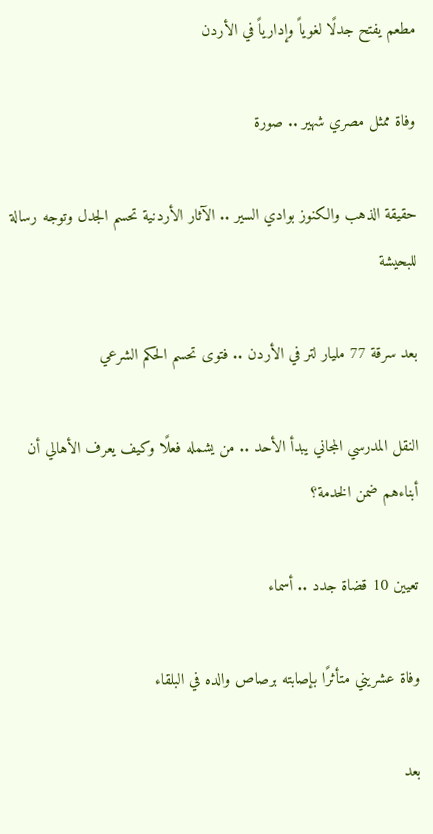مطعم يفتح جدلًا لغوياً وإدارياً في الأردن

وفاة ممثل مصري شهير .. صورة

حقيقة الذهب والكنوز بوادي السير .. الآثار الأردنية تحسم الجدل وتوجه رسالة للبحيشة

بعد سرقة 77 مليار لتر في الأردن .. فتوى تحسم الحكم الشرعي

النقل المدرسي المجاني يبدأ الأحد .. من يشمله فعلًا وكيف يعرف الأهالي أن أبناءهم ضمن الخدمة؟

تعيين 10 قضاة جدد .. أسماء

وفاة عشريني متأثرًا بإصابته برصاص والده في البلقاء

بعد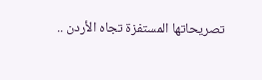تصريحاتها المستفزة تجاه الأردن ..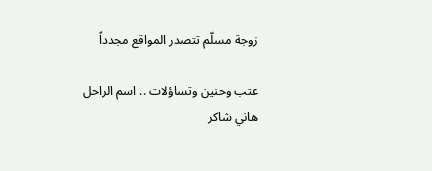زوجة مسلّم تتصدر المواقع مجدداً

عتب وحنين وتساؤلات .. اسم الراحل هاني شاكر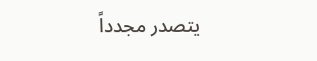يتصدر مجدداً